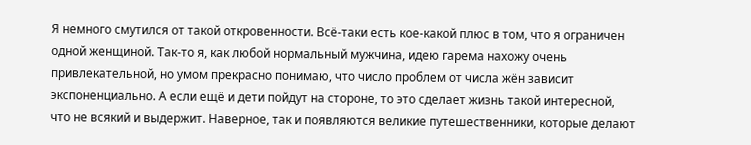Я немного смутился от такой откровенности. Всё-таки есть кое-какой плюс в том, что я ограничен одной женщиной. Так-то я, как любой нормальный мужчина, идею гарема нахожу очень привлекательной, но умом прекрасно понимаю, что число проблем от числа жён зависит экспоненциально. А если ещё и дети пойдут на стороне, то это сделает жизнь такой интересной, что не всякий и выдержит. Наверное, так и появляются великие путешественники, которые делают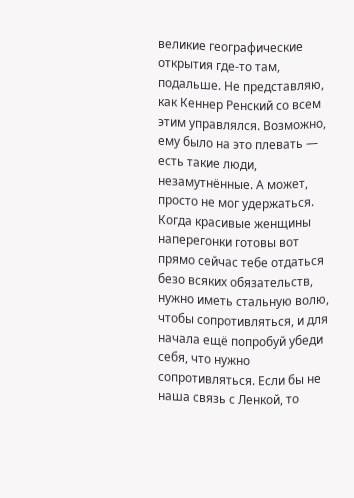великие географические открытия где-то там, подальше. Не представляю, как Кеннер Ренский со всем этим управлялся. Возможно, ему было на это плевать — есть такие люди, незамутнённые. А может, просто не мог удержаться. Когда красивые женщины наперегонки готовы вот прямо сейчас тебе отдаться безо всяких обязательств, нужно иметь стальную волю, чтобы сопротивляться, и для начала ещё попробуй убеди себя, что нужно сопротивляться. Если бы не наша связь с Ленкой, то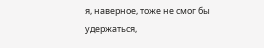я, наверное, тоже не смог бы удержаться,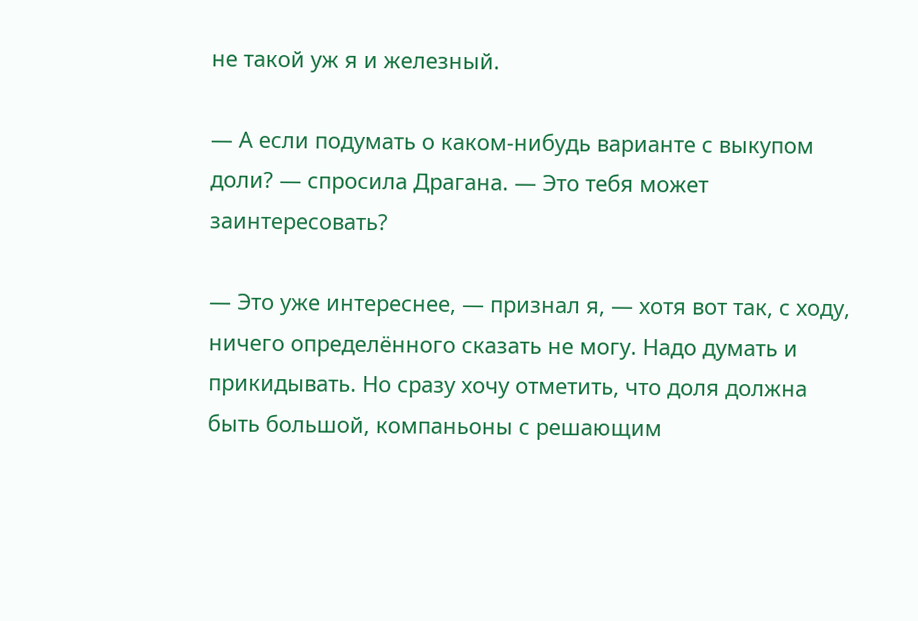не такой уж я и железный.

— А если подумать о каком-нибудь варианте с выкупом доли? — спросила Драгана. — Это тебя может заинтересовать?

— Это уже интереснее, — признал я, — хотя вот так, с ходу, ничего определённого сказать не могу. Надо думать и прикидывать. Но сразу хочу отметить, что доля должна быть большой, компаньоны с решающим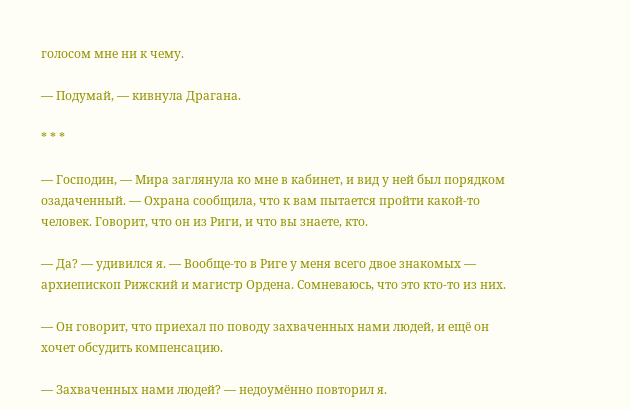голосом мне ни к чему.

— Подумай, — кивнула Драгана.

* * *

— Господин, — Мира заглянула ко мне в кабинет, и вид у ней был порядком озадаченный. — Охрана сообщила, что к вам пытается пройти какой-то человек. Говорит, что он из Риги, и что вы знаете, кто.

— Да? — удивился я. — Вообще-то в Риге у меня всего двое знакомых — архиепископ Рижский и магистр Ордена. Сомневаюсь, что это кто-то из них.

— Он говорит, что приехал по поводу захваченных нами людей, и ещё он хочет обсудить компенсацию.

— Захваченных нами людей? — недоумённо повторил я.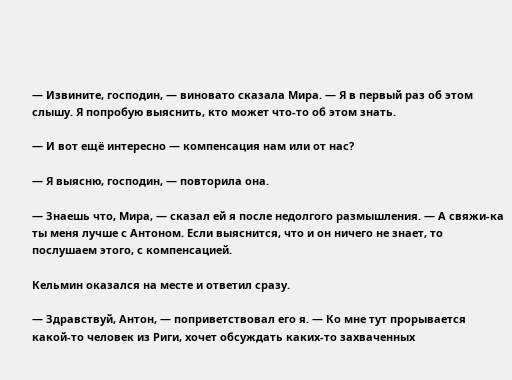— Извините, господин, — виновато сказала Мира. — Я в первый раз об этом слышу. Я попробую выяснить, кто может что-то об этом знать.

— И вот ещё интересно — компенсация нам или от нас?

— Я выясню, господин, — повторила она.

— Знаешь что, Мира, — сказал ей я после недолгого размышления. — А свяжи-ка ты меня лучше с Антоном. Если выяснится, что и он ничего не знает, то послушаем этого, с компенсацией.

Кельмин оказался на месте и ответил сразу.

— Здравствуй, Антон, — поприветствовал его я. — Ко мне тут прорывается какой-то человек из Риги, хочет обсуждать каких-то захваченных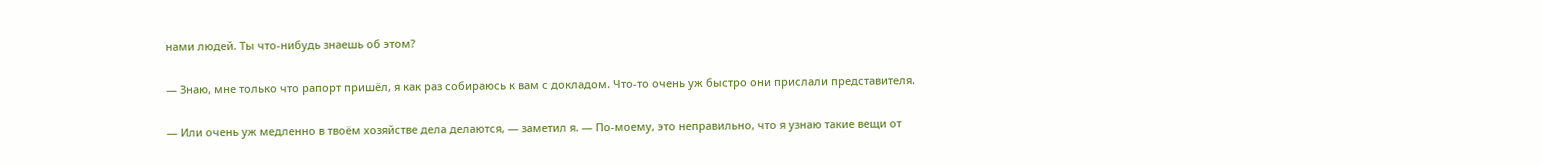нами людей. Ты что-нибудь знаешь об этом?

— Знаю, мне только что рапорт пришёл, я как раз собираюсь к вам с докладом. Что-то очень уж быстро они прислали представителя.

— Или очень уж медленно в твоём хозяйстве дела делаются, — заметил я. — По-моему, это неправильно, что я узнаю такие вещи от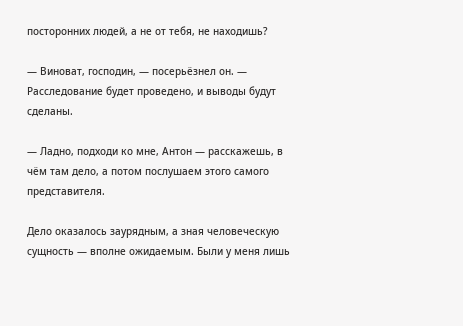посторонних людей, а не от тебя, не находишь?

— Виноват, господин, — посерьёзнел он. — Расследование будет проведено, и выводы будут сделаны.

— Ладно, подходи ко мне, Антон — расскажешь, в чём там дело, а потом послушаем этого самого представителя.

Дело оказалось заурядным, а зная человеческую сущность — вполне ожидаемым. Были у меня лишь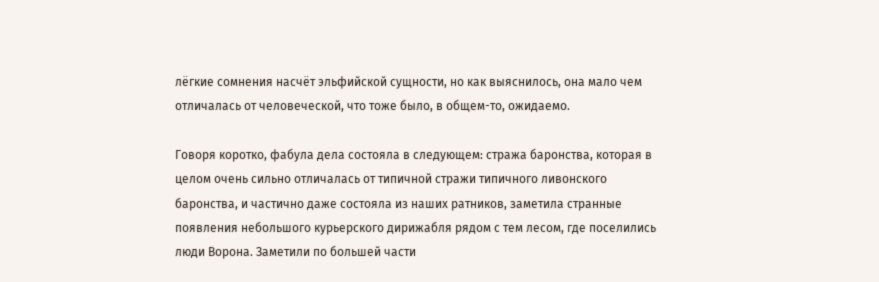лёгкие сомнения насчёт эльфийской сущности, но как выяснилось, она мало чем отличалась от человеческой, что тоже было, в общем-то, ожидаемо.

Говоря коротко, фабула дела состояла в следующем: стража баронства, которая в целом очень сильно отличалась от типичной стражи типичного ливонского баронства, и частично даже состояла из наших ратников, заметила странные появления небольшого курьерского дирижабля рядом с тем лесом, где поселились люди Ворона. Заметили по большей части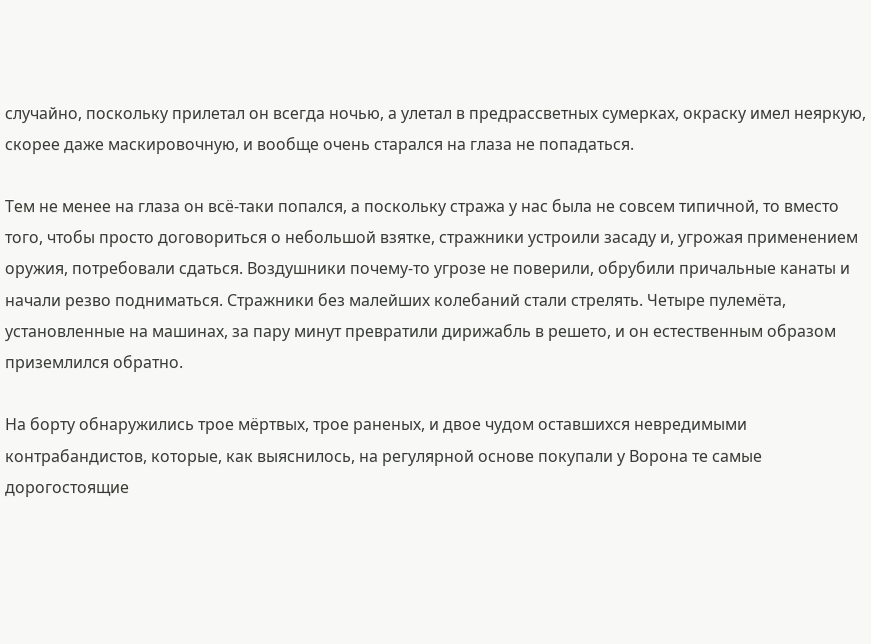случайно, поскольку прилетал он всегда ночью, а улетал в предрассветных сумерках, окраску имел неяркую, скорее даже маскировочную, и вообще очень старался на глаза не попадаться.

Тем не менее на глаза он всё-таки попался, а поскольку стража у нас была не совсем типичной, то вместо того, чтобы просто договориться о небольшой взятке, стражники устроили засаду и, угрожая применением оружия, потребовали сдаться. Воздушники почему-то угрозе не поверили, обрубили причальные канаты и начали резво подниматься. Стражники без малейших колебаний стали стрелять. Четыре пулемёта, установленные на машинах, за пару минут превратили дирижабль в решето, и он естественным образом приземлился обратно.

На борту обнаружились трое мёртвых, трое раненых, и двое чудом оставшихся невредимыми контрабандистов, которые, как выяснилось, на регулярной основе покупали у Ворона те самые дорогостоящие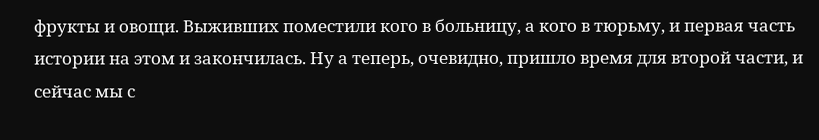фрукты и овощи. Выживших поместили кого в больницу, а кого в тюрьму, и первая часть истории на этом и закончилась. Ну а теперь, очевидно, пришло время для второй части, и сейчас мы с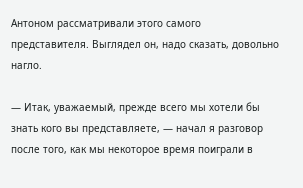Антоном рассматривали этого самого представителя. Выглядел он, надо сказать, довольно нагло.

— Итак, уважаемый, прежде всего мы хотели бы знать кого вы представляете, — начал я разговор после того, как мы некоторое время поиграли в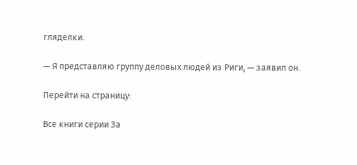гляделки.

— Я представляю группу деловых людей из Риги, — заявил он.

Перейти на страницу:

Все книги серии За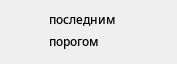последним порогом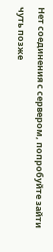Нет соединения с сервером, попробуйте зайти чуть позже